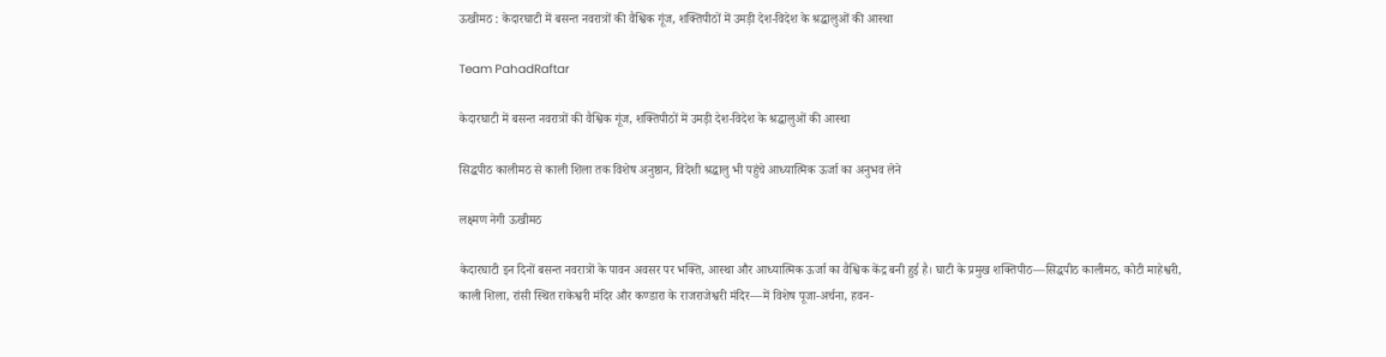ऊखीमठ : केदारघाटी में बसन्त नवरात्रों की वैश्विक गूंज, शक्तिपीठों में उमड़ी देश-विदेश के श्रद्धालुओं की आस्था

Team PahadRaftar

केदारघाटी में बसन्त नवरात्रों की वैश्विक गूंज, शक्तिपीठों में उमड़ी देश-विदेश के श्रद्धालुओं की आस्था

सिद्धपीठ कालीमठ से काली शिला तक विशेष अनुष्ठान, विदेशी श्रद्धालु भी पहुंचे आध्यात्मिक ऊर्जा का अनुभव लेने

लक्ष्मण नेगी ऊखीमठ

केदारघाटी इन दिनों बसन्त नवरात्रों के पावन अवसर पर भक्ति, आस्था और आध्यात्मिक ऊर्जा का वैश्विक केंद्र बनी हुई है। घाटी के प्रमुख शक्तिपीठ—सिद्धपीठ कालीमठ, कोटी माहेश्वरी, काली शिला, रांसी स्थित राकेश्वरी मंदिर और कण्डारा के राजराजेश्वरी मंदिर—में विशेष पूजा-अर्चना, हवन-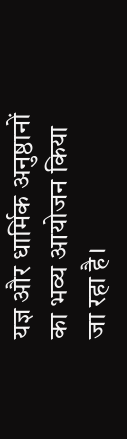यज्ञ और धार्मिक अनुष्ठानों का भव्य आयोजन किया जा रहा है।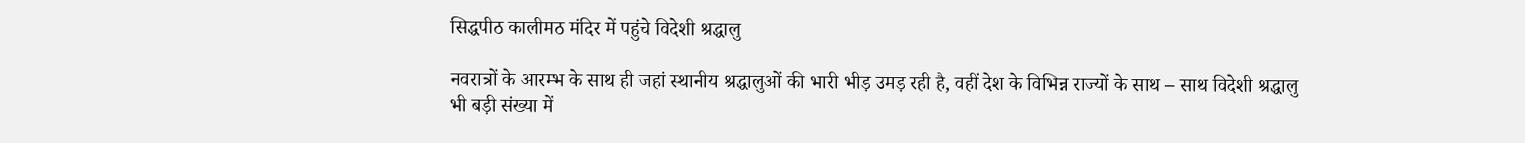सिद्धपीठ कालीमठ मंदिर में पहुंचे विदेशी श्रद्धालु

नवरात्रों के आरम्भ के साथ ही जहां स्थानीय श्रद्धालुओं की भारी भीड़ उमड़ रही है, वहीं देश के विभिन्न राज्यों के साथ – साथ विदेशी श्रद्धालु भी बड़ी संख्या में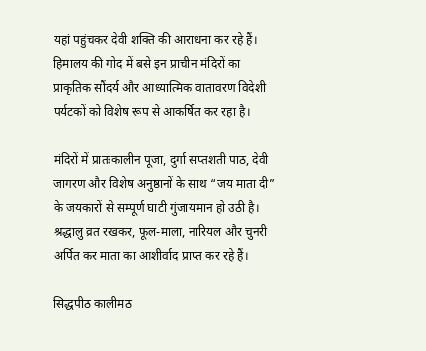यहां पहुंचकर देवी शक्ति की आराधना कर रहे हैं। हिमालय की गोद में बसे इन प्राचीन मंदिरों का प्राकृतिक सौंदर्य और आध्यात्मिक वातावरण विदेशी पर्यटकों को विशेष रूप से आकर्षित कर रहा है।

मंदिरों में प्रातःकालीन पूजा, दुर्गा सप्तशती पाठ, देवी जागरण और विशेष अनुष्ठानों के साथ “जय माता दी” के जयकारों से सम्पूर्ण घाटी गुंजायमान हो उठी है। श्रद्धालु व्रत रखकर, फूल-माला, नारियल और चुनरी अर्पित कर माता का आशीर्वाद प्राप्त कर रहे हैं।

सिद्धपीठ कालीमठ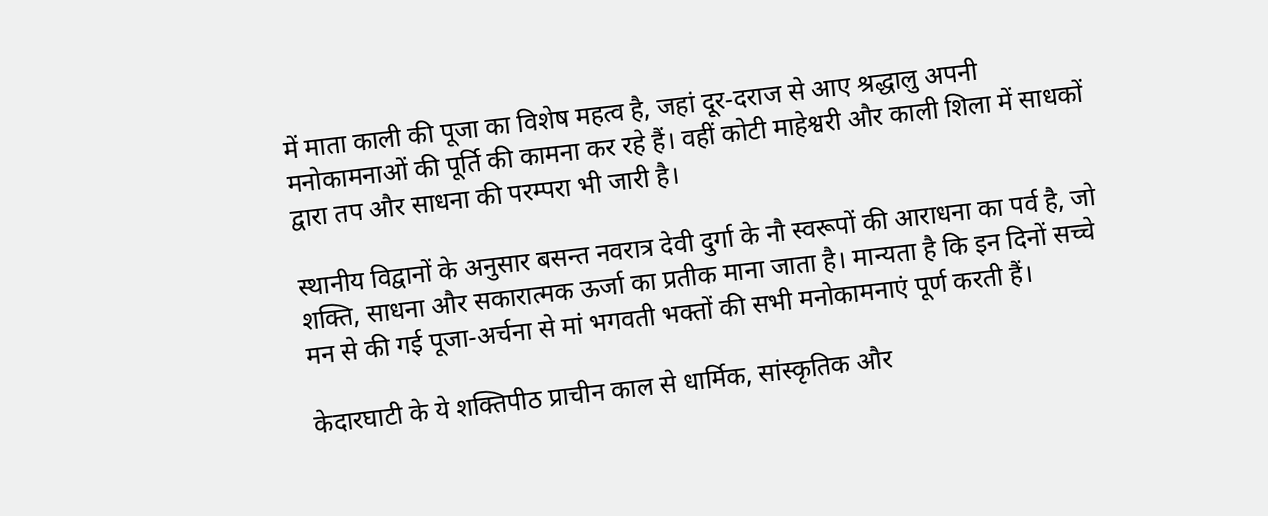में माता काली की पूजा का विशेष महत्व है, जहां दूर-दराज से आए श्रद्धालु अपनी मनोकामनाओं की पूर्ति की कामना कर रहे हैं। वहीं कोटी माहेश्वरी और काली शिला में साधकों द्वारा तप और साधना की परम्परा भी जारी है।

स्थानीय विद्वानों के अनुसार बसन्त नवरात्र देवी दुर्गा के नौ स्वरूपों की आराधना का पर्व है, जो शक्ति, साधना और सकारात्मक ऊर्जा का प्रतीक माना जाता है। मान्यता है कि इन दिनों सच्चे मन से की गई पूजा-अर्चना से मां भगवती भक्तों की सभी मनोकामनाएं पूर्ण करती हैं।

केदारघाटी के ये शक्तिपीठ प्राचीन काल से धार्मिक, सांस्कृतिक और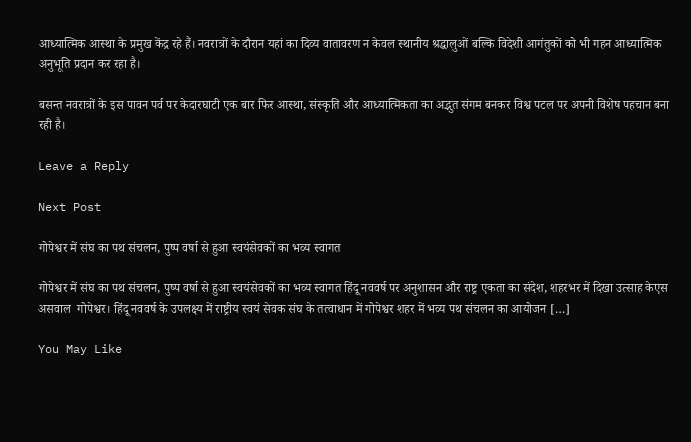आध्यात्मिक आस्था के प्रमुख केंद्र रहे हैं। नवरात्रों के दौरान यहां का दिव्य वातावरण न केवल स्थानीय श्रद्धालुओं बल्कि विदेशी आगंतुकों को भी गहन आध्यात्मिक अनुभूति प्रदान कर रहा है।

बसन्त नवरात्रों के इस पावन पर्व पर केदारघाटी एक बार फिर आस्था, संस्कृति और आध्यात्मिकता का अद्भुत संगम बनकर विश्व पटल पर अपनी विशेष पहचान बना रही है।

Leave a Reply

Next Post

गोपेश्वर में संघ का पथ संचलन, पुष्प वर्षा से हुआ स्वयंसेवकों का भव्य स्वागत

गोपेश्वर में संघ का पथ संचलन, पुष्प वर्षा से हुआ स्वयंसेवकों का भव्य स्वागत हिंदू नववर्ष पर अनुशासन और राष्ट्र एकता का संदेश, शहरभर में दिखा उत्साह केएस असवाल  गोपेश्वर। हिंदू नववर्ष के उपलक्ष्य में राष्ट्रीय स्वयं सेवक संघ के तत्वाधान में गोपेश्वर शहर में भव्य पथ संचलन का आयोजन […]

You May Like